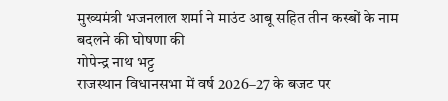मुख्यमंत्री भजनलाल शर्मा ने माउंट आबू सहित तीन कस्बों के नाम बदलने की घोषणा की
गोपेन्द्र नाथ भट्ट
राजस्थान विधानसभा में वर्ष 2026–27 के बजट पर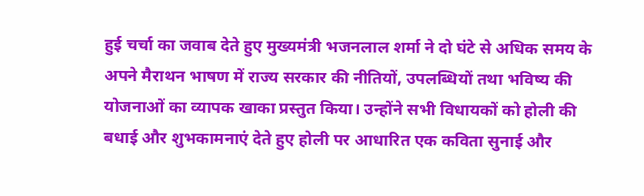हुई चर्चा का जवाब देते हुए मुख्यमंत्री भजनलाल शर्मा ने दो घंटे से अधिक समय के अपने मैराथन भाषण में राज्य सरकार की नीतियों, उपलब्धियों तथा भविष्य की योजनाओं का व्यापक खाका प्रस्तुत किया। उन्होंने सभी विधायकों को होली की बधाई और शुभकामनाएं देते हुए होली पर आधारित एक कविता सुनाई और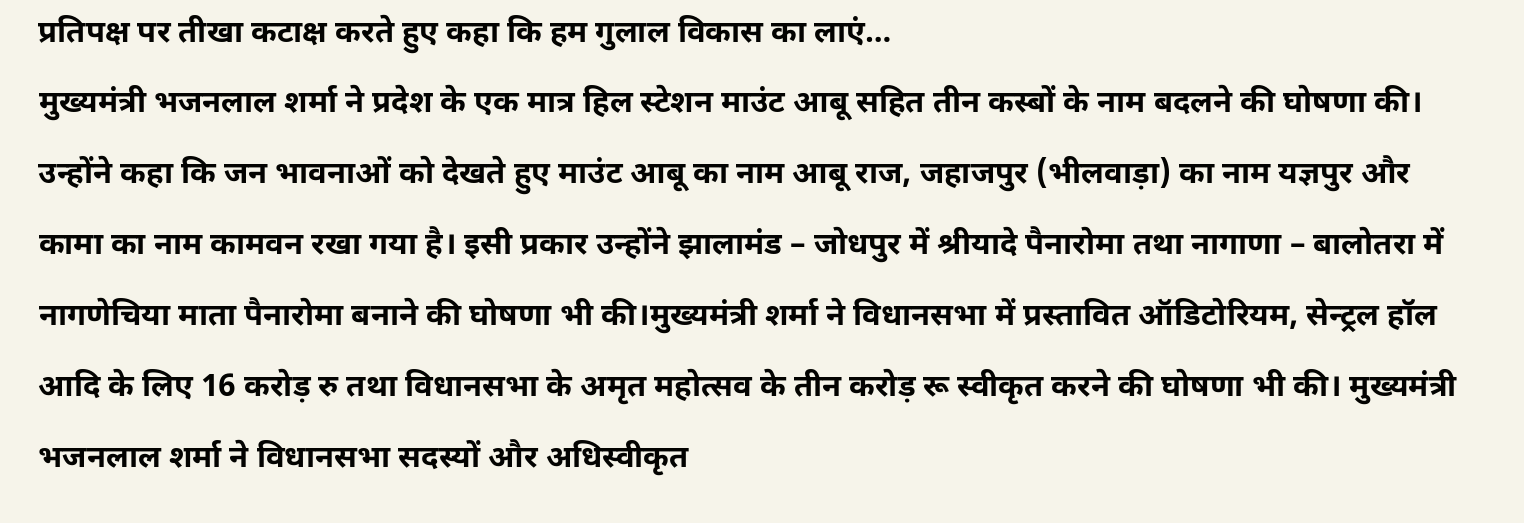प्रतिपक्ष पर तीखा कटाक्ष करते हुए कहा कि हम गुलाल विकास का लाएं…
मुख्यमंत्री भजनलाल शर्मा ने प्रदेश के एक मात्र हिल स्टेशन माउंट आबू सहित तीन कस्बों के नाम बदलने की घोषणा की। उन्होंने कहा कि जन भावनाओं को देखते हुए माउंट आबू का नाम आबू राज, जहाजपुर (भीलवाड़ा) का नाम यज्ञपुर और कामा का नाम कामवन रखा गया है। इसी प्रकार उन्होंने झालामंड – जोधपुर में श्रीयादे पैनारोमा तथा नागाणा – बालोतरा में नागणेचिया माता पैनारोमा बनाने की घोषणा भी की।मुख्यमंत्री शर्मा ने विधानसभा में प्रस्तावित ऑडिटोरियम, सेन्ट्रल हॉल आदि के लिए 16 करोड़ रु तथा विधानसभा के अमृत महोत्सव के तीन करोड़ रू स्वीकृत करने की घोषणा भी की। मुख्यमंत्री भजनलाल शर्मा ने विधानसभा सदस्यों और अधिस्वीकृत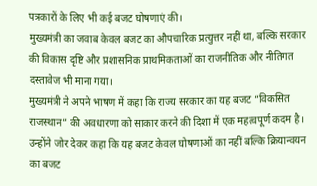पत्रकारों के लिए भी कई बजट घोषणाएं की।
मुख्यमंत्री का जवाब केवल बजट का औपचारिक प्रत्युत्तर नहीं था, बल्कि सरकार की विकास दृष्टि और प्रशासनिक प्राथमिकताओं का राजनीतिक और नीतिगत दस्तावेज भी माना गया।
मुख्यमंत्री ने अपने भाषण में कहा कि राज्य सरकार का यह बजट “विकसित राजस्थान” की अवधारणा को साकार करने की दिशा में एक महत्वपूर्ण कदम है। उन्होंने जोर देकर कहा कि यह बजट केवल घोषणाओं का नहीं बल्कि क्रियान्वयन का बजट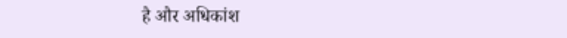है और अधिकांश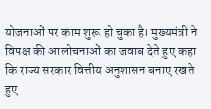योजनाओं पर काम शुरू हो चुका है। मुख्यमंत्री ने विपक्ष की आलोचनाओं का जवाब देते हुए कहा कि राज्य सरकार वित्तीय अनुशासन बनाए रखते हुए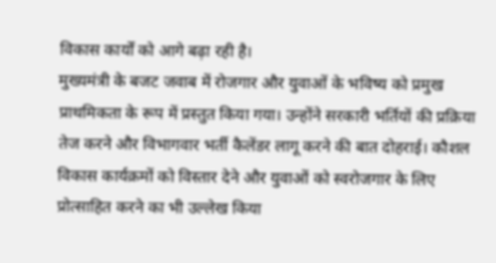विकास कार्यों को आगे बढ़ा रही है।
मुख्यमंत्री के बजट जवाब में रोजगार और युवाओं के भविष्य को प्रमुख प्राथमिकता के रूप में प्रस्तुत किया गया। उन्होंने सरकारी भर्तियों की प्रक्रिया तेज करने और विभागवार भर्ती कैलेंडर लागू करने की बात दोहराई। कौशल विकास कार्यक्रमों को विस्तार देने और युवाओं को स्वरोजगार के लिए प्रोत्साहित करने का भी उल्लेख किया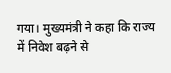गया। मुख्यमंत्री ने कहा कि राज्य में निवेश बढ़ने से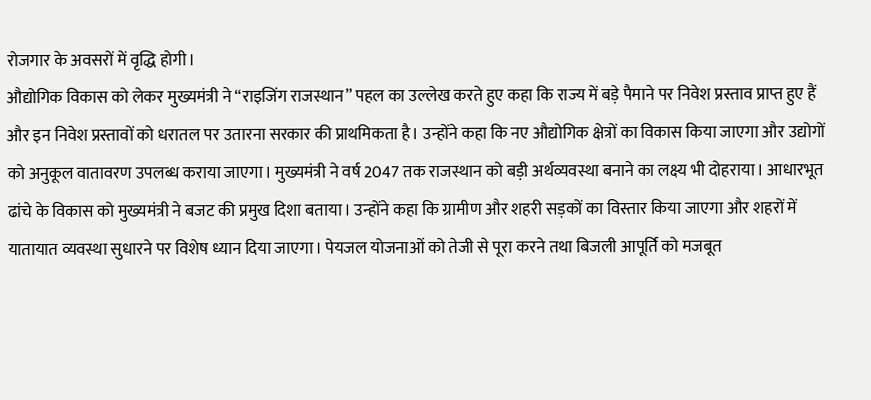रोजगार के अवसरों में वृद्धि होगी।
औद्योगिक विकास को लेकर मुख्यमंत्री ने “राइजिंग राजस्थान” पहल का उल्लेख करते हुए कहा कि राज्य में बड़े पैमाने पर निवेश प्रस्ताव प्राप्त हुए हैं और इन निवेश प्रस्तावों को धरातल पर उतारना सरकार की प्राथमिकता है। उन्होंने कहा कि नए औद्योगिक क्षेत्रों का विकास किया जाएगा और उद्योगों को अनुकूल वातावरण उपलब्ध कराया जाएगा। मुख्यमंत्री ने वर्ष 2047 तक राजस्थान को बड़ी अर्थव्यवस्था बनाने का लक्ष्य भी दोहराया। आधारभूत ढांचे के विकास को मुख्यमंत्री ने बजट की प्रमुख दिशा बताया। उन्होंने कहा कि ग्रामीण और शहरी सड़कों का विस्तार किया जाएगा और शहरों में यातायात व्यवस्था सुधारने पर विशेष ध्यान दिया जाएगा। पेयजल योजनाओं को तेजी से पूरा करने तथा बिजली आपूर्ति को मजबूत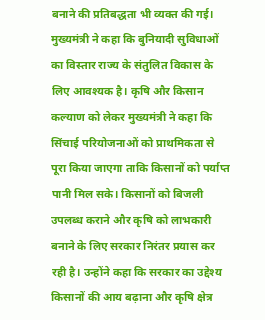बनाने की प्रतिबद्धता भी व्यक्त की गई। मुख्यमंत्री ने कहा कि बुनियादी सुविधाओं का विस्तार राज्य के संतुलित विकास के लिए आवश्यक है। कृषि और किसान कल्याण को लेकर मुख्यमंत्री ने कहा कि सिंचाई परियोजनाओं को प्राथमिकता से पूरा किया जाएगा ताकि किसानों को पर्याप्त पानी मिल सके। किसानों को बिजली उपलब्ध कराने और कृषि को लाभकारी बनाने के लिए सरकार निरंतर प्रयास कर रही है। उन्होंने कहा कि सरकार का उद्देश्य किसानों की आय बढ़ाना और कृषि क्षेत्र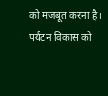को मजबूत करना है।
पर्यटन विकास को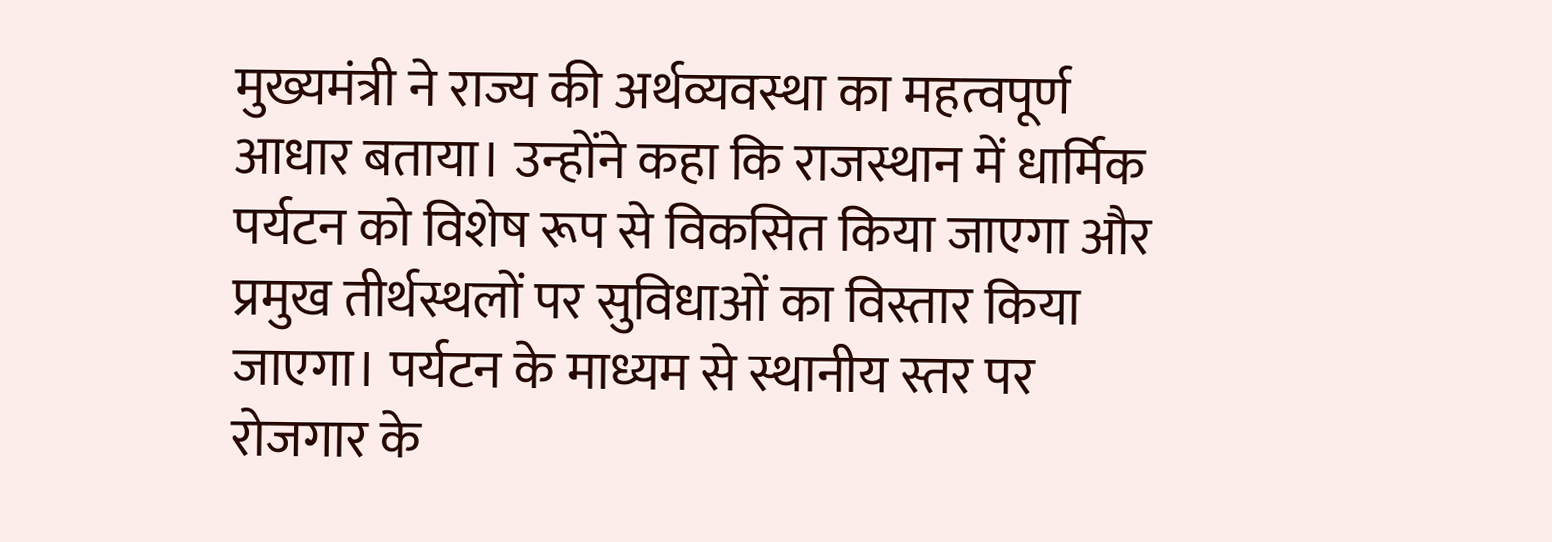मुख्यमंत्री ने राज्य की अर्थव्यवस्था का महत्वपूर्ण आधार बताया। उन्होंने कहा कि राजस्थान में धार्मिक पर्यटन को विशेष रूप से विकसित किया जाएगा और प्रमुख तीर्थस्थलों पर सुविधाओं का विस्तार किया जाएगा। पर्यटन के माध्यम से स्थानीय स्तर पर रोजगार के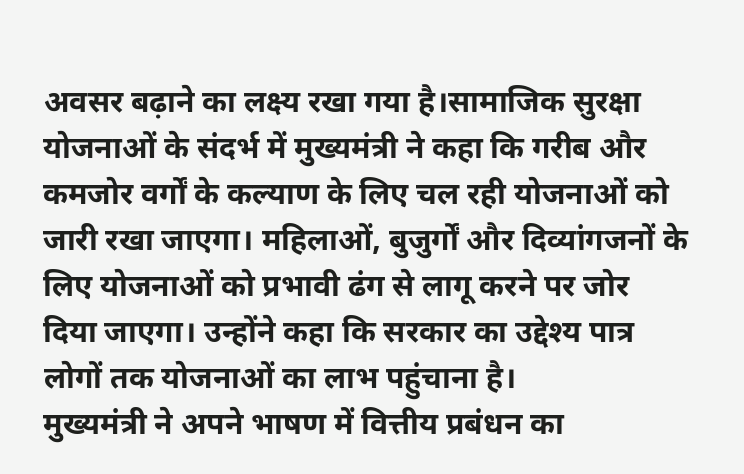अवसर बढ़ाने का लक्ष्य रखा गया है।सामाजिक सुरक्षा योजनाओं के संदर्भ में मुख्यमंत्री ने कहा कि गरीब और कमजोर वर्गों के कल्याण के लिए चल रही योजनाओं को जारी रखा जाएगा। महिलाओं, बुजुर्गों और दिव्यांगजनों के लिए योजनाओं को प्रभावी ढंग से लागू करने पर जोर दिया जाएगा। उन्होंने कहा कि सरकार का उद्देश्य पात्र लोगों तक योजनाओं का लाभ पहुंचाना है।
मुख्यमंत्री ने अपने भाषण में वित्तीय प्रबंधन का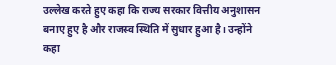उल्लेख करते हुए कहा कि राज्य सरकार वित्तीय अनुशासन बनाए हुए है और राजस्व स्थिति में सुधार हुआ है। उन्होंने कहा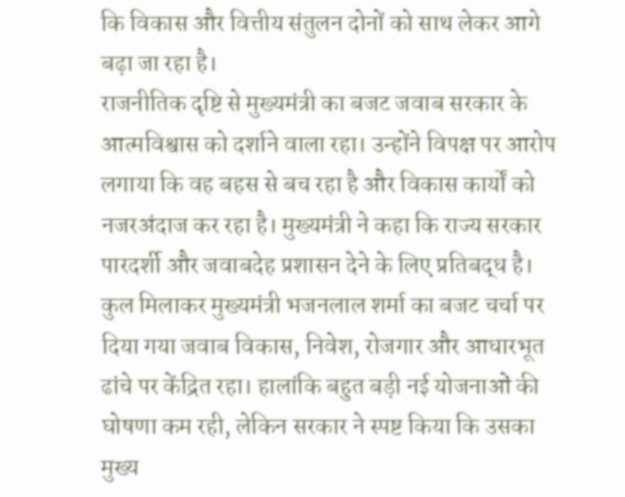कि विकास और वित्तीय संतुलन दोनों को साथ लेकर आगे बढ़ा जा रहा है।
राजनीतिक दृष्टि से मुख्यमंत्री का बजट जवाब सरकार के आत्मविश्वास को दर्शाने वाला रहा। उन्होंने विपक्ष पर आरोप लगाया कि वह बहस से बच रहा है और विकास कार्यों को नजरअंदाज कर रहा है। मुख्यमंत्री ने कहा कि राज्य सरकार पारदर्शी और जवाबदेह प्रशासन देने के लिए प्रतिबद्ध है।
कुल मिलाकर मुख्यमंत्री भजनलाल शर्मा का बजट चर्चा पर दिया गया जवाब विकास, निवेश, रोजगार और आधारभूत ढांचे पर केंद्रित रहा। हालांकि बहुत बड़ी नई योजनाओं की घोषणा कम रही, लेकिन सरकार ने स्पष्ट किया कि उसका मुख्य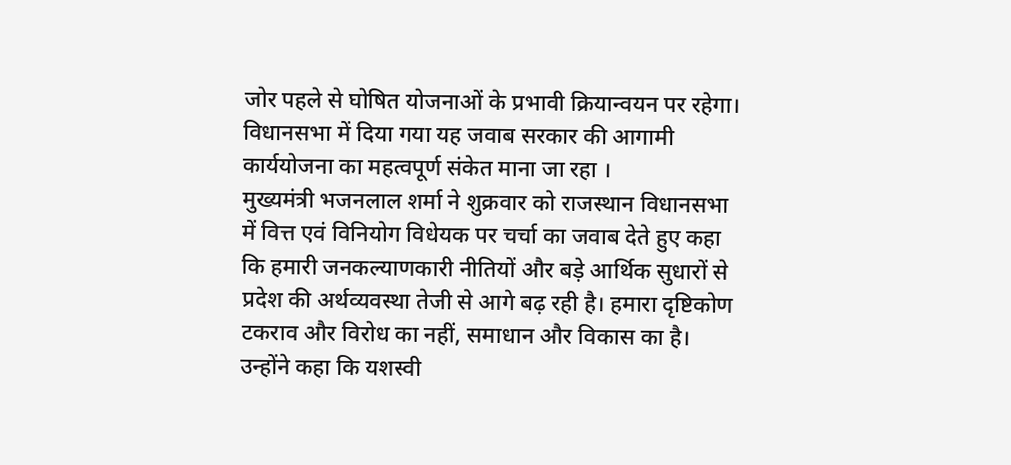जोर पहले से घोषित योजनाओं के प्रभावी क्रियान्वयन पर रहेगा। विधानसभा में दिया गया यह जवाब सरकार की आगामी कार्ययोजना का महत्वपूर्ण संकेत माना जा रहा ।
मुख्यमंत्री भजनलाल शर्मा ने शुक्रवार को राजस्थान विधानसभा में वित्त एवं विनियोग विधेयक पर चर्चा का जवाब देते हुए कहा कि हमारी जनकल्याणकारी नीतियों और बड़े आर्थिक सुधारों से प्रदेश की अर्थव्यवस्था तेजी से आगे बढ़ रही है। हमारा दृष्टिकोण टकराव और विरोध का नहीं, समाधान और विकास का है। उन्होंने कहा कि यशस्वी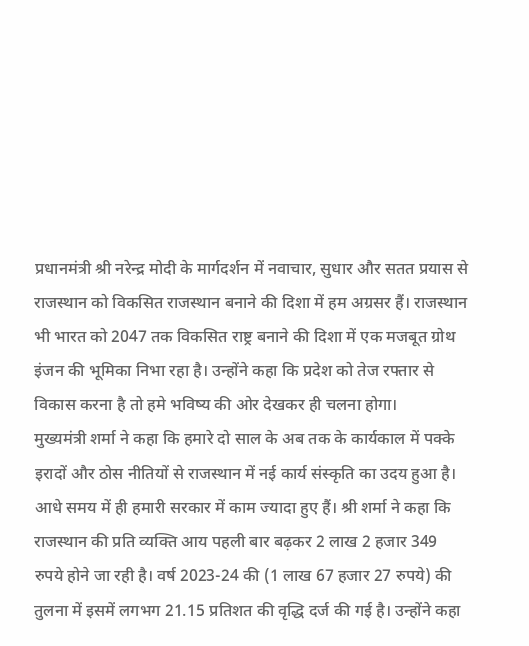प्रधानमंत्री श्री नरेन्द्र मोदी के मार्गदर्शन में नवाचार, सुधार और सतत प्रयास से राजस्थान को विकसित राजस्थान बनाने की दिशा में हम अग्रसर हैं। राजस्थान भी भारत को 2047 तक विकसित राष्ट्र बनाने की दिशा में एक मजबूत ग्रोथ इंजन की भूमिका निभा रहा है। उन्होंने कहा कि प्रदेश को तेज रफ्तार से विकास करना है तो हमे भविष्य की ओर देखकर ही चलना होगा।
मुख्यमंत्री शर्मा ने कहा कि हमारे दो साल के अब तक के कार्यकाल में पक्के इरादों और ठोस नीतियों से राजस्थान में नई कार्य संस्कृति का उदय हुआ है। आधे समय में ही हमारी सरकार में काम ज्यादा हुए हैं। श्री शर्मा ने कहा कि राजस्थान की प्रति व्यक्ति आय पहली बार बढ़कर 2 लाख 2 हजार 349 रुपये होने जा रही है। वर्ष 2023-24 की (1 लाख 67 हजार 27 रुपये) की तुलना में इसमें लगभग 21.15 प्रतिशत की वृद्धि दर्ज की गई है। उन्होंने कहा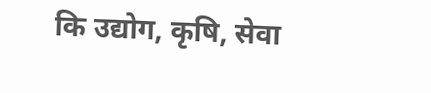कि उद्योग, कृषि, सेवा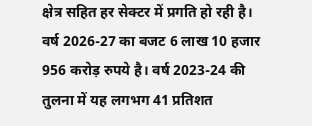क्षेत्र सहित हर सेक्टर में प्रगति हो रही है। वर्ष 2026-27 का बजट 6 लाख 10 हजार 956 करोड़ रुपये है। वर्ष 2023-24 की तुलना में यह लगभग 41 प्रतिशत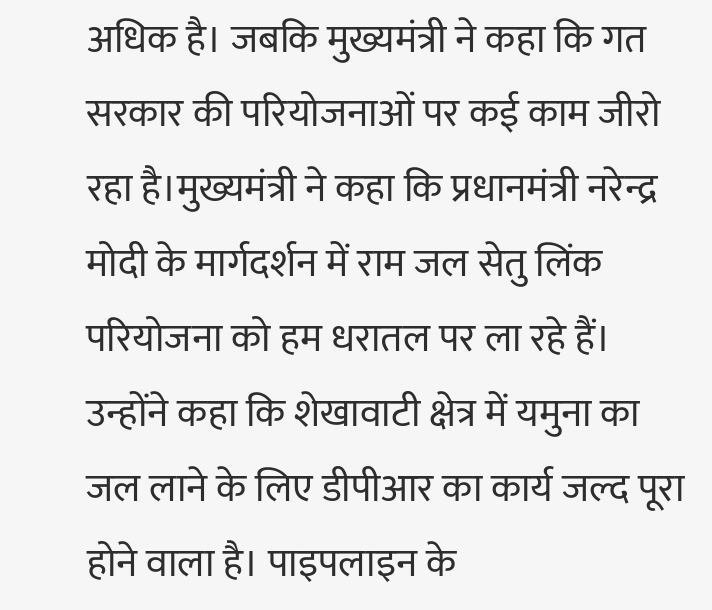अधिक है। जबकि मुख्यमंत्री ने कहा कि गत सरकार की परियोजनाओं पर कई काम जीरो रहा है।मुख्यमंत्री ने कहा कि प्रधानमंत्री नरेन्द्र मोदी के मार्गदर्शन में राम जल सेतु लिंक परियोजना को हम धरातल पर ला रहे हैं। उन्होंने कहा कि शेखावाटी क्षेत्र में यमुना का जल लाने के लिए डीपीआर का कार्य जल्द पूरा होने वाला है। पाइपलाइन के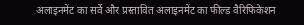अलाइनमेंट का सर्वे और प्रस्तावित अलाइनमेंट का फील्ड वैरिफिकेशन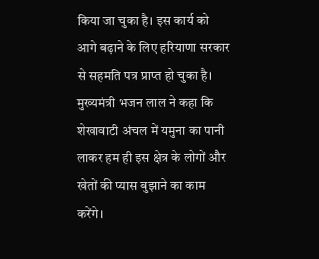किया जा चुका है। इस कार्य को आगे बढ़ाने के लिए हरियाणा सरकार से सहमति पत्र प्राप्त हो चुका है। मुख्यमंत्री भजन लाल ने कहा कि शेखावाटी अंचल में यमुना का पानी लाकर हम ही इस क्षेत्र के लोगों और खेतों की प्यास बुझाने का काम करेंगे।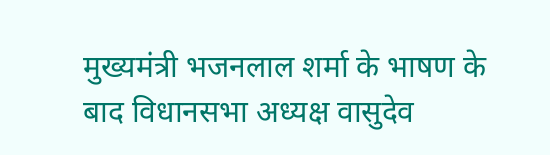मुख्यमंत्री भजनलाल शर्मा के भाषण के बाद विधानसभा अध्यक्ष वासुदेव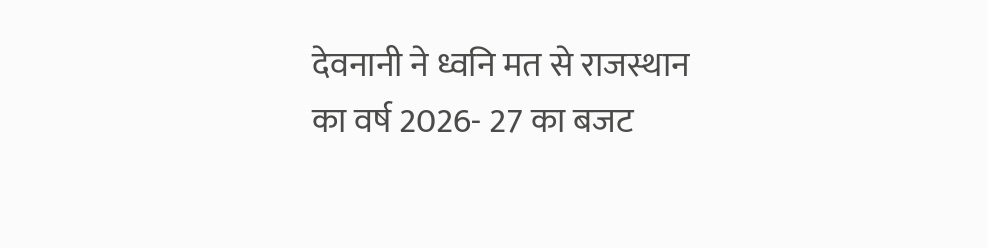देवनानी ने ध्वनि मत से राजस्थान का वर्ष 2026- 27 का बजट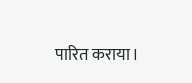पारित कराया।